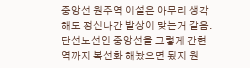중앙선 원주역 이설은 아무리 생각해도 정신나간 발상이 맞는거 같음.
단선노선인 중앙선을 그렇게 간현역까지 복선화 해놨으면 됬지 원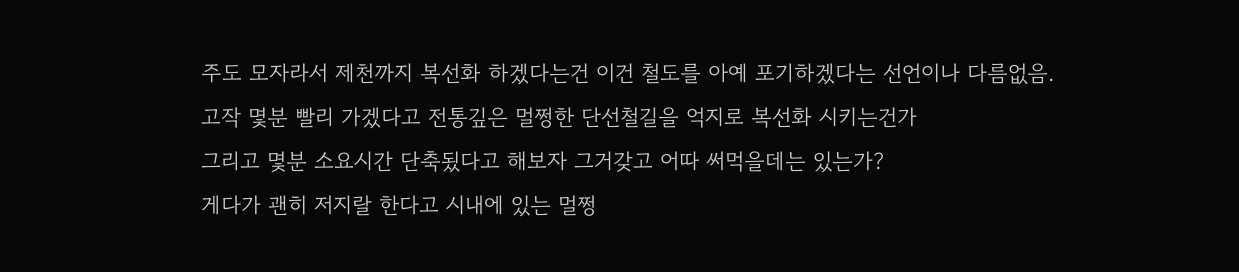주도 모자라서 제천까지 복선화 하겠다는건 이건 철도를 아예 포기하겠다는 선언이나 다름없음.
고작 몇분 빨리 가겠다고 전통깊은 멀쩡한 단선철길을 억지로 복선화 시키는건가
그리고 몇분 소요시간 단축됬다고 해보자 그거갖고 어따 써먹을데는 있는가?
게다가 괜히 저지랄 한다고 시내에 있는 멀쩡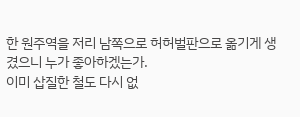한 원주역을 저리 남쪽으로 허허벌판으로 옮기게 생겼으니 누가 좋아하겠는가.
이미 삽질한 철도 다시 없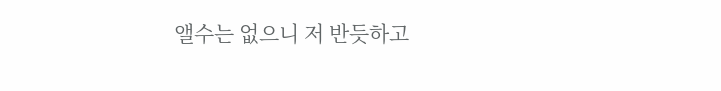앨수는 없으니 저 반듯하고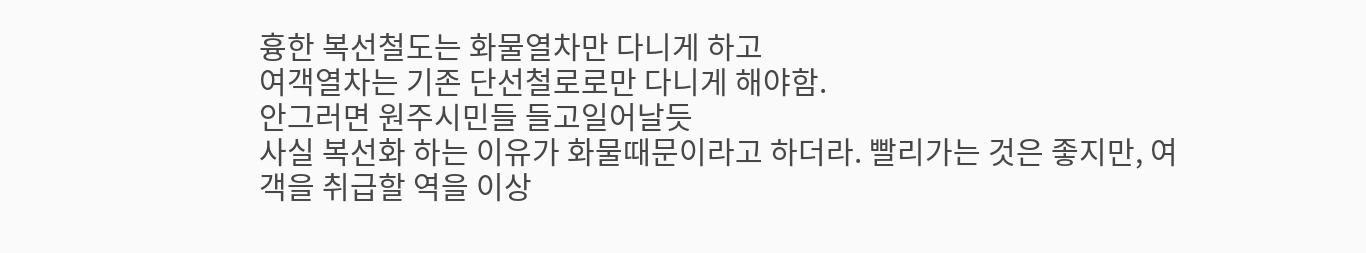흉한 복선철도는 화물열차만 다니게 하고
여객열차는 기존 단선철로로만 다니게 해야함.
안그러면 원주시민들 들고일어날듯
사실 복선화 하는 이유가 화물때문이라고 하더라. 빨리가는 것은 좋지만, 여객을 취급할 역을 이상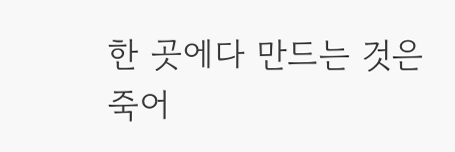한 곳에다 만드는 것은 죽어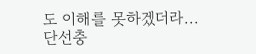도 이해를 못하겠더라...
단선충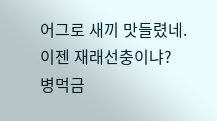어그로 새끼 맛들렸네.
이젠 재래선충이냐?
병먹금